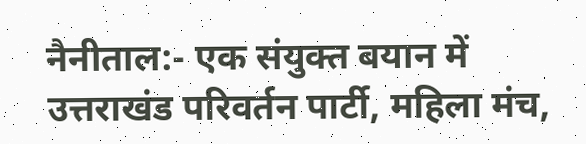नैनीताल:- एक संयुक्त बयान में उत्तराखंड परिवर्तन पार्टी, महिला मंच,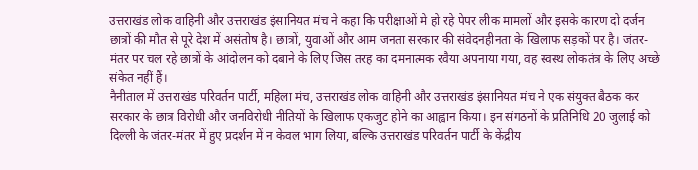उत्तराखंड लोक वाहिनी और उत्तराखंड इंसानियत मंच ने कहा कि परीक्षाओं मे हो रहे पेपर लीक मामलों और इसके कारण दो दर्जन छात्रों की मौत से पूरे देश में असंतोष है। छात्रों, युवाओं और आम जनता सरकार की संवेदनहीनता के खिलाफ सड़कों पर है। जंतर-मंतर पर चल रहे छात्रों के आंदोलन को दबाने के लिए जिस तरह का दमनात्मक रवैया अपनाया गया, वह स्वस्थ लोकतंत्र के लिए अच्छे संकेत नहीं हैं।
नैनीताल में उत्तराखंड परिवर्तन पार्टी, महिला मंच, उत्तराखंड लोक वाहिनी और उत्तराखंड इंसानियत मंच ने एक संयुक्त बैठक कर सरकार के छात्र विरोधी और जनविरोधी नीतियों के खिलाफ एकजुट होने का आह्वान किया। इन संगठनों के प्रतिनिधि 20 जुलाई को दिल्ली के जंतर-मंतर में हुए प्रदर्शन में न केवल भाग लिया, बल्कि उत्तराखंड परिवर्तन पार्टी के केंद्रीय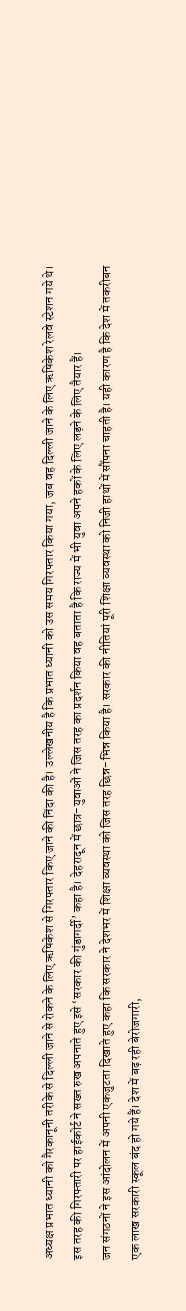अध्यक्ष प्रभात ध्यानी को गैरकानूनी तरीके से दिल्ली जाने से रोकने के लिए ऋषिकेश से गिरफ्तार किए जाने की निंदा की है। उल्लेखनीय है कि प्रभात ध्यानी को उस समय गिरफ्तार किया गया, जब वह दिल्ली जाने के लिए ऋषिकेश रेलवे स्टेशन गये थे। इस तरह की गिरफ्तारी पर हाईकोर्ट ने सख्त रुख अपनाते हुए इसे ‘सरकार की गुंडागर्दी’ कहा है। देहरादून में छात्र-युवाओं ने जिस तरह का प्रदर्शन किया वह बताता है कि राज्य में भी युवा अपने हकों के लिए लड़ने के लिए तैयार हैं।
जन संगठनों ने इस आंदोलन में अपनी एकजुटता दिखाते हुए कहा कि सरकार ने देशभर में शिक्षा व्यवस्था को जिस तरह छिन्न-भिन्न किया है। सरकार की नीतियां पूरी शिक्षा व्यवस्था को निजी हाथों में सौंपना चाहती है। यही कारण है कि देश में तकरीबन एक लाख सरकारी स्कूल बंद हो गये हैं। देश में बढ़ रही बेरोजगारी,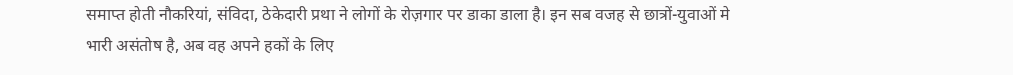समाप्त होती नौकरियां, संविदा, ठेकेदारी प्रथा ने लोगों के रोज़गार पर डाका डाला है। इन सब वजह से छात्रों-युवाओं मे भारी असंतोष है, अब वह अपने हकों के लिए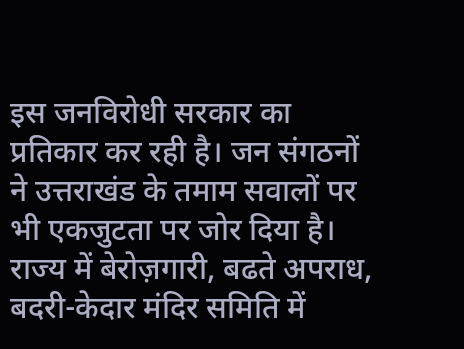इस जनविरोधी सरकार का प्रतिकार कर रही है। जन संगठनों ने उत्तराखंड के तमाम सवालों पर भी एकजुटता पर जोर दिया है। राज्य में बेरोज़गारी, बढते अपराध, बदरी-केदार मंदिर समिति में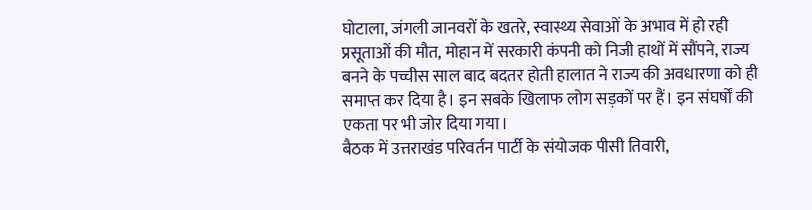घोटाला, जंगली जानवरों के खतरे, स्वास्थ्य सेवाओं के अभाव में हो रही प्रसूताओं की मौत, मोहान में सरकारी कंपनी को निजी हाथों में सौंपने, राज्य बनने के पच्चीस साल बाद बदतर होती हालात ने राज्य की अवधारणा को ही समाप्त कर दिया है। इन सबके खिलाफ लोग सड़कों पर हैं। इन संघर्षों की एकता पर भी जोर दिया गया।
बैठक में उत्तराखंड परिवर्तन पार्टी के संयोजक पीसी तिवारी,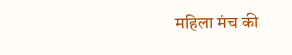महिला मंच की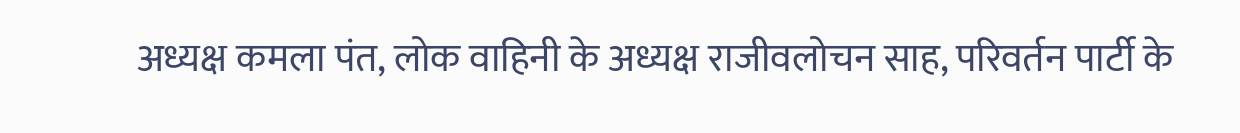अध्यक्ष कमला पंत, लोक वाहिनी के अध्यक्ष राजीवलोचन साह, परिवर्तन पार्टी के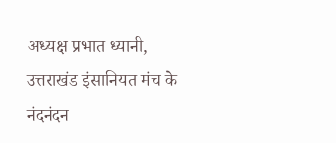अध्यक्ष प्रभात ध्यानी, उत्तराखंड इंसानियत मंच के नंदनंदन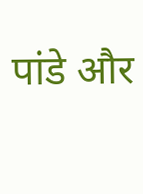पांडे और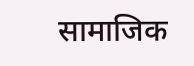सामाजिक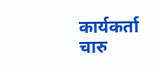कार्यकर्ता चारु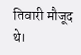तिवारी मौजूद थे।